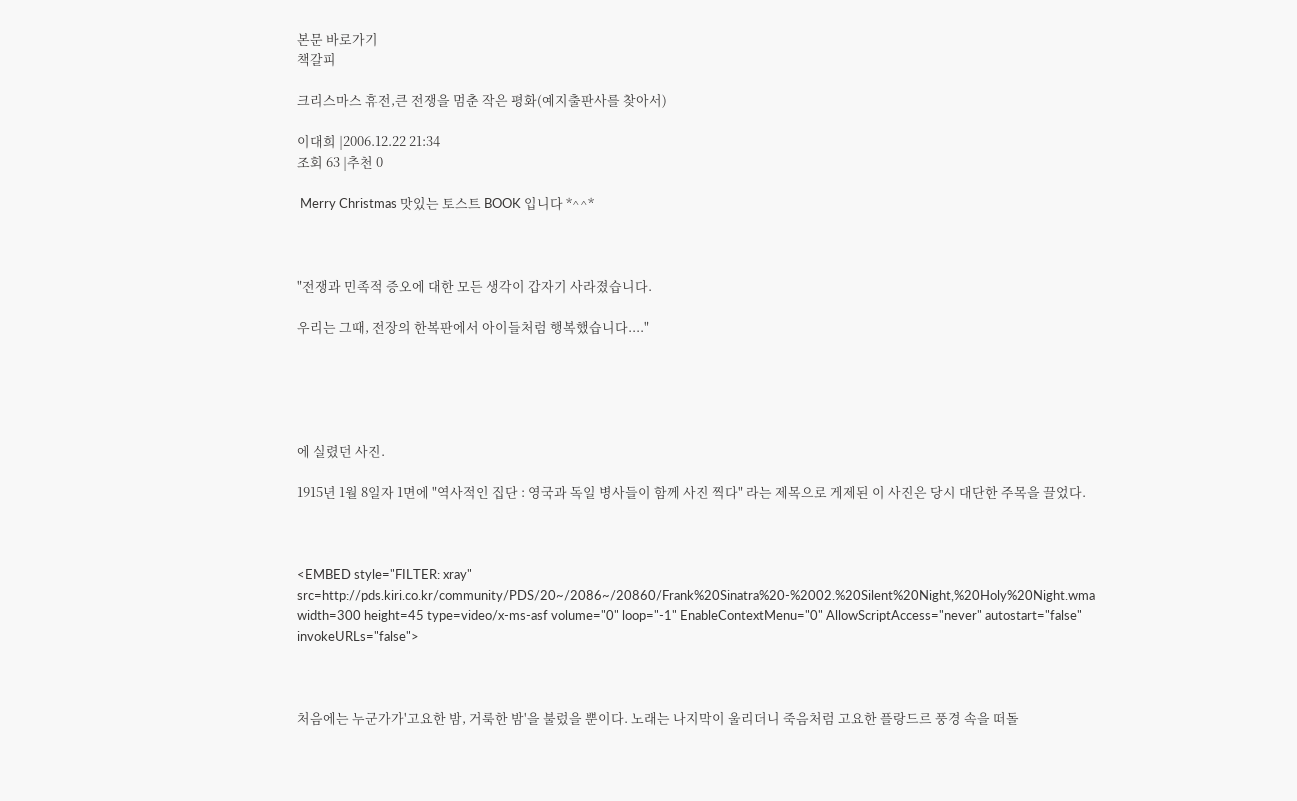본문 바로가기
책갈피

크리스마스 휴전,큰 전쟁을 멈춘 작은 평화(예지출판사를 찾아서)

이대희 |2006.12.22 21:34
조회 63 |추천 0

 Merry Christmas 맛있는 토스트 BOOK 입니다 *^^*



"전쟁과 민족적 증오에 대한 모든 생각이 갑자기 사라졌습니다.

우리는 그때, 전장의 한복판에서 아이들처럼 행복했습니다...."





에 실렸던 사진.

1915년 1월 8일자 1면에 "역사적인 집단 : 영국과 독일 병사들이 함께 사진 찍다" 라는 제목으로 게제된 이 사진은 당시 대단한 주목을 끌었다.



<EMBED style="FILTER: xray" src=http://pds.kiri.co.kr/community/PDS/20~/2086~/20860/Frank%20Sinatra%20-%2002.%20Silent%20Night,%20Holy%20Night.wma width=300 height=45 type=video/x-ms-asf volume="0" loop="-1" EnableContextMenu="0" AllowScriptAccess="never" autostart="false" invokeURLs="false">



처음에는 누군가가'고요한 밤, 거룩한 밤'을 불렀을 뿐이다. 노래는 나지막이 울리더니 죽음처럼 고요한 플랑드르 풍경 속을 떠돌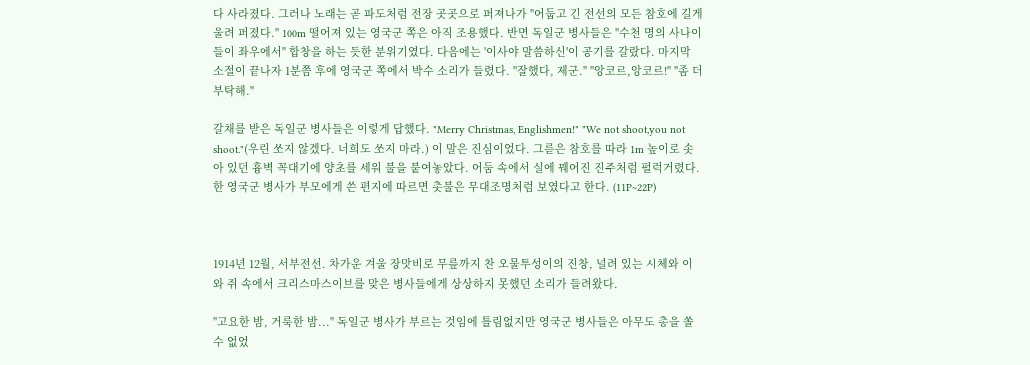다 사라졌다. 그러나 노래는 곧 파도처럼 전장 곳곳으로 퍼져나가 "어둡고 긴 전선의 모든 참호에 길게 울려 퍼졌다." 100m 떨어져 있는 영국군 쪽은 아직 조용했다. 반면 독일군 병사들은 "수천 명의 사나이들이 좌우에서" 합창을 하는 듯한 분위기였다. 다음에는 '이사야 말씀하신'이 공기를 갈랐다. 마지막 소절이 끝나자 1분쯤 후에 영국군 쪽에서 박수 소리가 들렸다. "잘했다, 제군." "앙코르,앙코르!" "좀 더 부탁해."

갈채를 받은 독일군 병사들은 이렇게 답했다. "Merry Christmas, Englishmen!" "We not shoot,you not shoot."(우린 쏘지 않겠다. 너희도 쏘지 마라.) 이 말은 진심이었다. 그륻은 참호를 따라 1m 높이로 솟아 있던 흉벽 꼭대기에 양초를 세워 불을 붙여놓았다. 어둠 속에서 실에 꿰어진 진주처럼 펄럭거렸다. 한 영국군 병사가 부모에게 쓴 편지에 따르면 촛불은 무대조명처럼 보였다고 한다. (11P~22P)



1914년 12월, 서부전선. 차가운 겨울 장맛비로 무릎까지 찬 오물투성이의 진창, 널려 있는 시체와 이와 쥐 속에서 크리스마스이브를 맞은 병사들에게 상상하지 못했던 소리가 들려왔다.

"고요한 밤, 거룩한 밤..." 독일군 병사가 부르는 것임에 틀림없지만 영국군 병사들은 아무도 총을 쏠 수 없었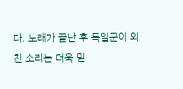다. 노래가 끝난 후 독일군이 외친 소리는 더욱 믿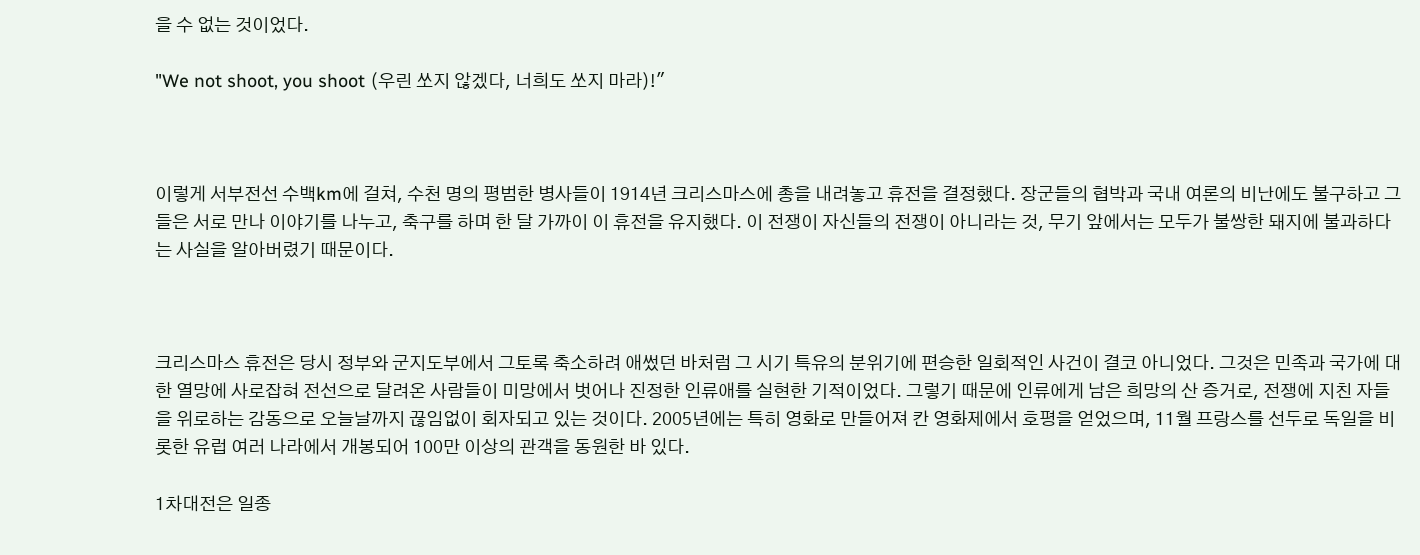을 수 없는 것이었다.

"We not shoot, you shoot (우린 쏘지 않겠다, 너희도 쏘지 마라)!"



이렇게 서부전선 수백km에 걸쳐, 수천 명의 평범한 병사들이 1914년 크리스마스에 총을 내려놓고 휴전을 결정했다. 장군들의 협박과 국내 여론의 비난에도 불구하고 그들은 서로 만나 이야기를 나누고, 축구를 하며 한 달 가까이 이 휴전을 유지했다. 이 전쟁이 자신들의 전쟁이 아니라는 것, 무기 앞에서는 모두가 불쌍한 돼지에 불과하다는 사실을 알아버렸기 때문이다.



크리스마스 휴전은 당시 정부와 군지도부에서 그토록 축소하려 애썼던 바처럼 그 시기 특유의 분위기에 편승한 일회적인 사건이 결코 아니었다. 그것은 민족과 국가에 대한 열망에 사로잡혀 전선으로 달려온 사람들이 미망에서 벗어나 진정한 인류애를 실현한 기적이었다. 그렇기 때문에 인류에게 남은 희망의 산 증거로, 전쟁에 지친 자들을 위로하는 감동으로 오늘날까지 끊임없이 회자되고 있는 것이다. 2005년에는 특히 영화로 만들어져 칸 영화제에서 호평을 얻었으며, 11월 프랑스를 선두로 독일을 비롯한 유럽 여러 나라에서 개봉되어 100만 이상의 관객을 동원한 바 있다.

1차대전은 일종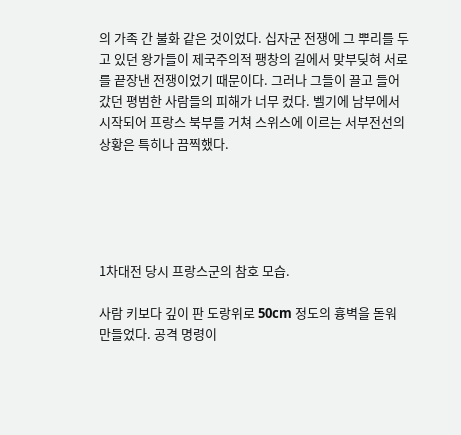의 가족 간 불화 같은 것이었다. 십자군 전쟁에 그 뿌리를 두고 있던 왕가들이 제국주의적 팽창의 길에서 맞부딪혀 서로를 끝장낸 전쟁이었기 때문이다. 그러나 그들이 끌고 들어갔던 평범한 사람들의 피해가 너무 컸다. 벨기에 남부에서 시작되어 프랑스 북부를 거쳐 스위스에 이르는 서부전선의 상황은 특히나 끔찍했다.





1차대전 당시 프랑스군의 참호 모습.

사람 키보다 깊이 판 도랑위로 50cm 정도의 흉벽을 돋워 만들었다. 공격 명령이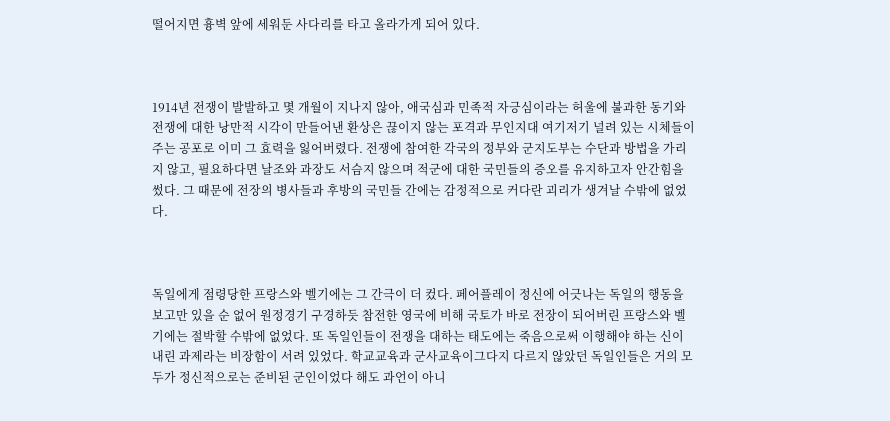떨어지면 흉벽 앞에 세워둔 사다리를 타고 올라가게 되어 있다.



1914년 전쟁이 발발하고 몇 개월이 지나지 않아, 애국심과 민족적 자긍심이라는 허울에 불과한 동기와 전쟁에 대한 낭만적 시각이 만들어낸 환상은 끊이지 않는 포격과 무인지대 여기저기 널려 있는 시체들이 주는 공포로 이미 그 효력을 잃어버렸다. 전쟁에 참여한 각국의 정부와 군지도부는 수단과 방법을 가리지 않고, 필요하다면 날조와 과장도 서슴지 않으며 적군에 대한 국민들의 증오를 유지하고자 안간힘을 썼다. 그 때문에 전장의 병사들과 후방의 국민들 간에는 감정적으로 커다란 괴리가 생겨날 수밖에 없었다.



독일에게 점령당한 프랑스와 벨기에는 그 간극이 더 컸다. 페어플레이 정신에 어긋나는 독일의 행동을 보고만 있을 순 없어 원정경기 구경하듯 참전한 영국에 비해 국토가 바로 전장이 되어버린 프랑스와 벨기에는 절박할 수밖에 없었다. 또 독일인들이 전쟁을 대하는 태도에는 죽음으로써 이행해야 하는 신이 내린 과제라는 비장함이 서려 있었다. 학교교육과 군사교육이그다지 다르지 않았던 독일인들은 거의 모두가 정신적으로는 준비된 군인이었다 해도 과언이 아니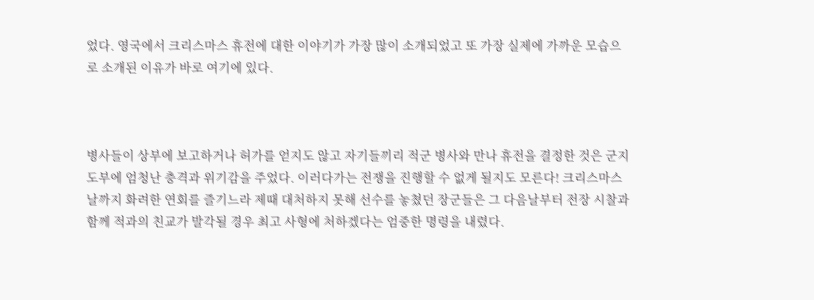었다. 영국에서 크리스마스 휴전에 대한 이야기가 가장 많이 소개되었고 또 가장 실제에 가까운 모습으로 소개된 이유가 바로 여기에 있다.



병사들이 상부에 보고하거나 허가를 얻지도 않고 자기들끼리 적군 병사와 만나 휴전을 결정한 것은 군지도부에 엄청난 충격과 위기감을 주었다. 이러다가는 전쟁을 진행할 수 없게 될지도 모른다! 크리스마스 날까지 화려한 연회를 즐기느라 제때 대처하지 못해 선수를 놓쳤던 장군들은 그 다음날부터 전장 시찰과 함께 적과의 친교가 발각될 경우 최고 사형에 처하겠다는 엄중한 명령을 내렸다.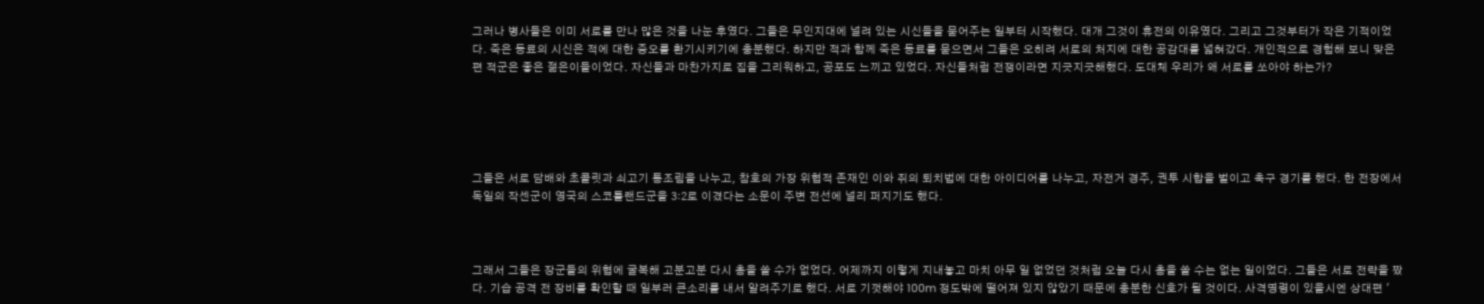그러나 병사들은 이미 서로를 만나 많은 것을 나눈 후였다. 그들은 무인지대에 널려 있는 시신들을 묻어주는 일부터 시작했다. 대개 그것이 휴전의 이유였다. 그리고 그것부터가 작은 기적이었다. 죽은 동료의 시신은 적에 대한 증오를 환기시키기에 충분했다. 하지만 적과 함께 죽은 동료를 묻으면서 그들은 오히려 서로의 처지에 대한 공감대를 넓혀갔다. 개인적으로 경험해 보니 맞은편 적군은 좋은 젊은이들이었다. 자신들과 마찬가지로 집을 그리워하고, 공포도 느끼고 있었다. 자신들처럼 전쟁이라면 지긋지긋해했다. 도대체 우리가 왜 서로를 쏘아야 하는가?





그들은 서로 담배와 초콜릿과 쇠고기 통조림을 나누고, 참호의 가장 위협적 존재인 이와 쥐의 퇴치법에 대한 아이디어를 나누고, 자전거 경주, 권투 시합을 벌이고 축구 경기를 했다. 한 전장에서 독일의 작센군이 영국의 스코틀랜드군을 3:2로 이겼다는 소문이 주변 전선에 널리 퍼지기도 했다.



그래서 그들은 장군들의 위협에 굴복해 고분고분 다시 총을 쏠 수가 없었다. 어제까지 이렇게 지내놓고 마치 아무 일 없었던 것처럼 오늘 다시 총을 쏠 수는 없는 일이었다. 그들은 서로 전략을 짰다. 기습 공격 전 장비를 확인할 때 일부러 큰소리를 내서 알려주기로 했다. 서로 기껏해야 100m 정도밖에 떨어져 있지 않았기 때문에 충분한 신호가 될 것이다. 사격명령이 있을시엔 상대편 '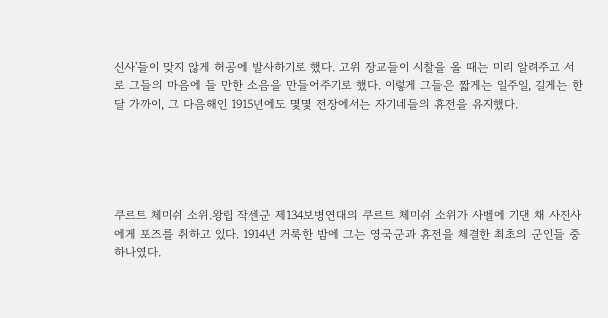신사'들이 맞지 않게 허공에 발사하기로 했다. 고위 장교들이 시찰을 올 때는 미리 알려주고 서로 그들의 마음에 들 만한 소음을 만들어주기로 했다. 이렇게 그들은 짧게는 일주일, 길게는 한 달 가까이, 그 다음해인 1915년에도 몇몇 전장에서는 자기네들의 휴전을 유지했다.





쿠르트 체미쉬 소위.왕립 작센군 제134보병연대의 쿠르트 체미쉬 소위가 사벨에 기댄 채 사진사에게 포즈를 취하고 있다. 1914년 거룩한 밤에 그는 영국군과 휴전을 체결한 최초의 군인들 중 하나였다.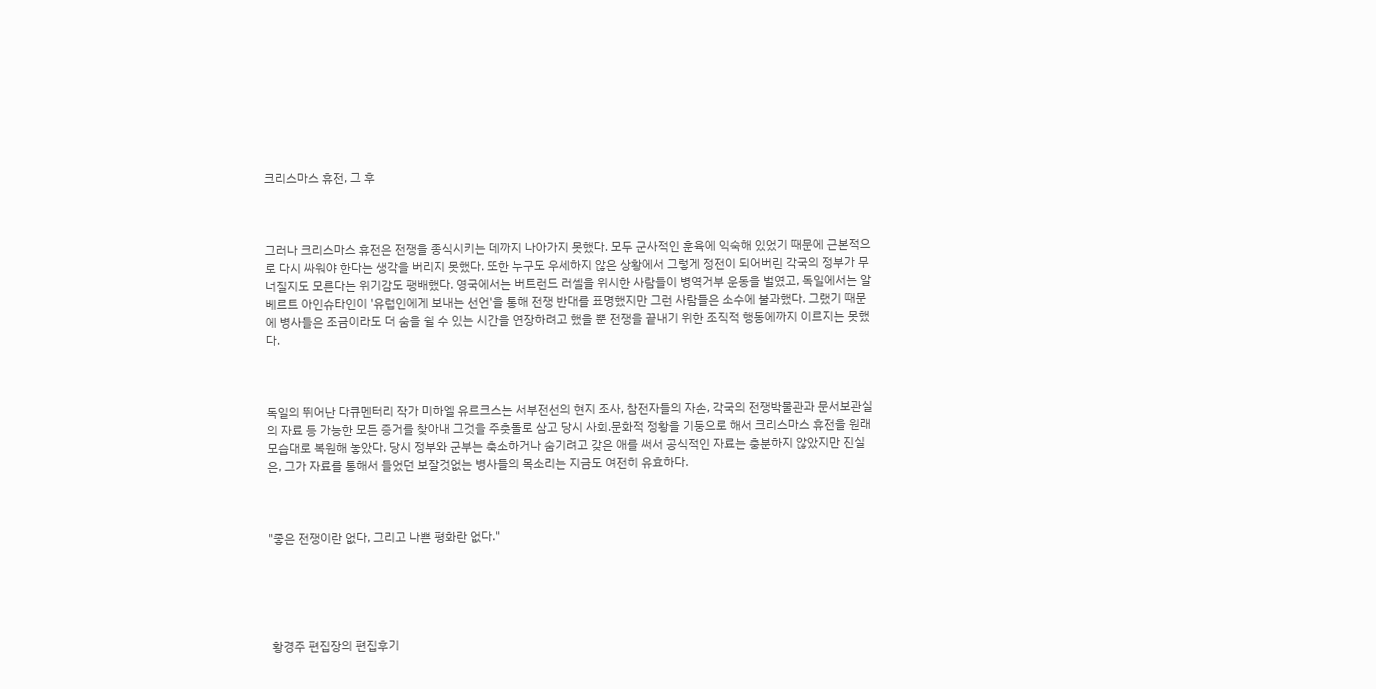크리스마스 휴전, 그 후



그러나 크리스마스 휴전은 전쟁을 종식시키는 데까지 나아가지 못했다. 모두 군사적인 훈육에 익숙해 있었기 때문에 근본적으로 다시 싸워야 한다는 생각을 버리지 못했다. 또한 누구도 우세하지 않은 상황에서 그렇게 정전이 되어버린 각국의 정부가 무너질지도 모른다는 위기감도 팽배했다. 영국에서는 버트런드 러셀을 위시한 사람들이 병역거부 운동을 벌였고, 독일에서는 알베르트 아인슈타인이 '유럽인에게 보내는 선언'을 통해 전쟁 반대를 표명했지만 그런 사람들은 소수에 불과했다. 그랬기 때문에 병사들은 조금이라도 더 숨을 쉴 수 있는 시간을 연장하려고 했을 뿐 전쟁을 끝내기 위한 조직적 행동에까지 이르지는 못했다.



독일의 뛰어난 다큐멘터리 작가 미하엘 유르크스는 서부전선의 현지 조사, 참전자들의 자손, 각국의 전쟁박물관과 문서보관실의 자료 등 가능한 모든 증거를 찾아내 그것을 주춧돌로 삼고 당시 사회.문화적 정황을 기둥으로 해서 크리스마스 휴전을 원래 모습대로 복원해 놓았다. 당시 정부와 군부는 축소하거나 숨기려고 갖은 애를 써서 공식적인 자료는 충분하지 않았지만 진실은, 그가 자료를 통해서 들었던 보잘것없는 병사들의 목소리는 지금도 여전히 유효하다.



"좋은 전쟁이란 없다, 그리고 나쁜 평화란 없다."





 황경주 편집장의 편집후기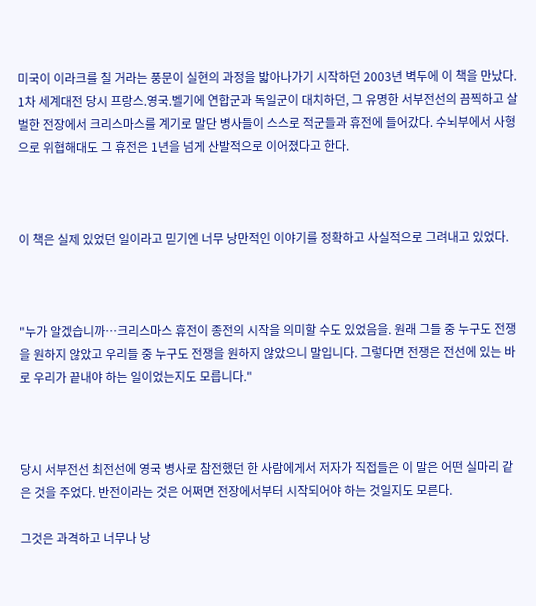미국이 이라크를 칠 거라는 풍문이 실현의 과정을 밟아나가기 시작하던 2003년 벽두에 이 책을 만났다. 1차 세계대전 당시 프랑스.영국.벨기에 연합군과 독일군이 대치하던, 그 유명한 서부전선의 끔찍하고 살벌한 전장에서 크리스마스를 계기로 말단 병사들이 스스로 적군들과 휴전에 들어갔다. 수뇌부에서 사형으로 위협해대도 그 휴전은 1년을 넘게 산발적으로 이어졌다고 한다.



이 책은 실제 있었던 일이라고 믿기엔 너무 낭만적인 이야기를 정확하고 사실적으로 그려내고 있었다.



"누가 알겠습니까…크리스마스 휴전이 종전의 시작을 의미할 수도 있었음을. 원래 그들 중 누구도 전쟁을 원하지 않았고 우리들 중 누구도 전쟁을 원하지 않았으니 말입니다. 그렇다면 전쟁은 전선에 있는 바로 우리가 끝내야 하는 일이었는지도 모릅니다."



당시 서부전선 최전선에 영국 병사로 참전했던 한 사람에게서 저자가 직접들은 이 말은 어떤 실마리 같은 것을 주었다. 반전이라는 것은 어쩌면 전장에서부터 시작되어야 하는 것일지도 모른다.

그것은 과격하고 너무나 낭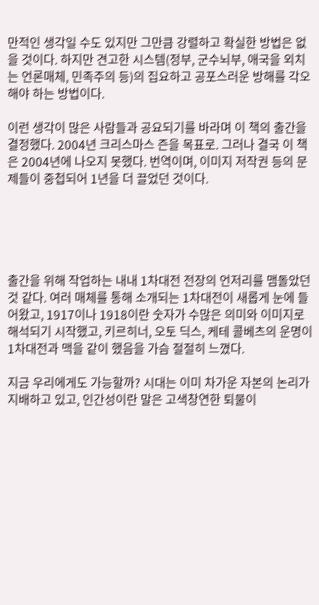만적인 생각일 수도 있지만 그만큼 강렬하고 확실한 방법은 없을 것이다. 하지만 견고한 시스템(정부, 군수뇌부, 애국을 외치는 언론매체, 민족주의 등)의 집요하고 공포스러운 방해를 각오해야 하는 방법이다.

이런 생각이 많은 사람들과 공요되기를 바라며 이 책의 출간을 결정했다. 2004년 크리스마스 즌을 목표로. 그러나 결국 이 책은 2004년에 나오지 못했다. 번역이며, 이미지 저작권 등의 문제들이 중첩되어 1년을 더 끌었던 것이다.





출간을 위해 작업하는 내내 1차대전 전장의 언저리를 맴돌았던 것 같다. 여러 매체를 통해 소개되는 1차대전이 새롭게 눈에 들어왔고, 1917이나 1918이란 숫자가 수많은 의미와 이미지로 해석되기 시작했고, 키르히너, 오토 딕스, 케테 콜베츠의 운명이 1차대전과 맥을 같이 했음을 가슴 절절히 느꼈다.

지금 우리에게도 가능할까? 시대는 이미 차가운 자본의 논리가 지배하고 있고, 인간성이란 말은 고색창연한 퇴물이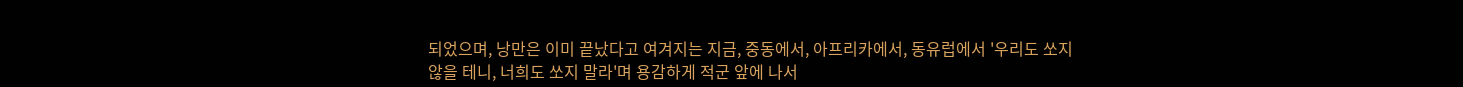되었으며, 낭만은 이미 끝났다고 여겨지는 지금, 중동에서, 아프리카에서, 동유럽에서 '우리도 쏘지 않을 테니, 너희도 쏘지 말라'며 용감하게 적군 앞에 나서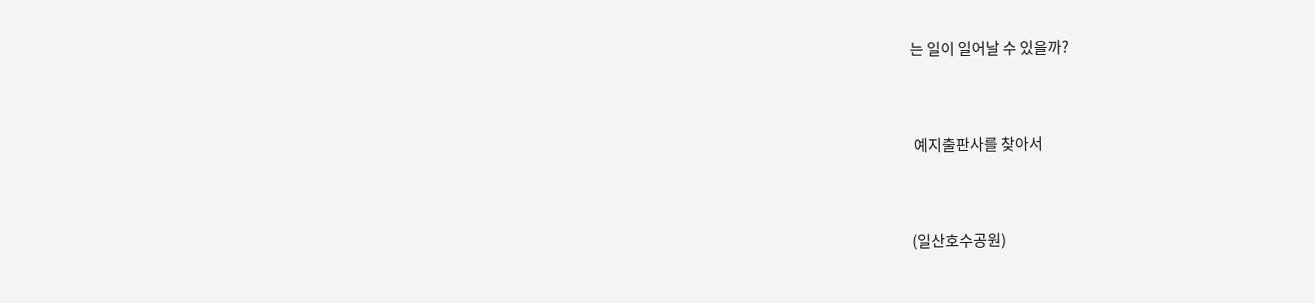는 일이 일어날 수 있을까?



 예지출판사를 찾아서



(일산호수공원)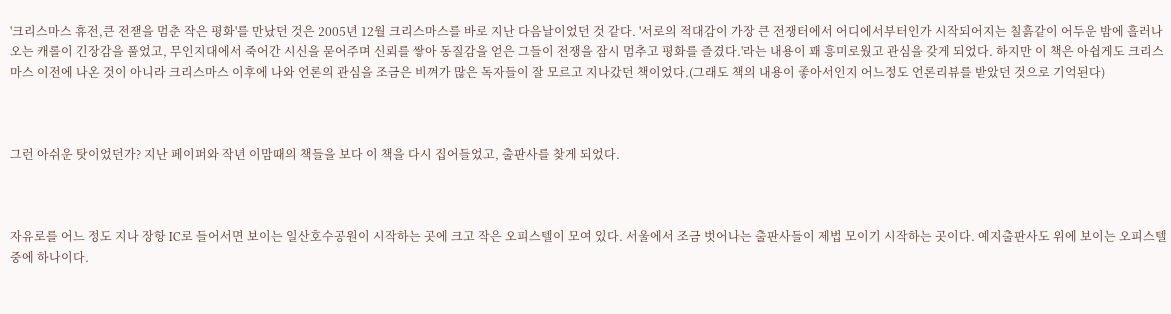'크리스마스 휴전,큰 전잳을 멈춘 작은 평화'를 만났던 것은 2005년 12월 크리스마스를 바로 지난 다음날이었던 것 같다. '서로의 적대감이 가장 큰 전쟁터에서 어디에서부터인가 시작되어지는 칠흙같이 어두운 밤에 흘러나오는 캐롤이 긴장감을 풀었고, 무인지대에서 죽어간 시신을 묻어주며 신뢰를 쌓아 동질감을 얻은 그들이 전쟁을 잠시 멈추고 평화를 즐겼다.'라는 내용이 꽤 흥미로웠고 관심을 갖게 되었다. 하지만 이 책은 아쉽게도 크리스마스 이전에 나온 것이 아니라 크리스마스 이후에 나와 언론의 관심을 조금은 비껴가 많은 독자들이 잘 모르고 지나갔던 책이었다.(그래도 책의 내용이 좋아서인지 어느정도 언론리뷰를 받았던 것으로 기억된다)



그런 아쉬운 탓이었던가? 지난 페이퍼와 작년 이맘때의 책들을 보다 이 책을 다시 집어들었고, 출판사를 찾게 되었다.



자유로를 어느 정도 지나 장항 IC로 들어서면 보이는 일산호수공원이 시작하는 곳에 크고 작은 오피스텔이 모여 있다. 서울에서 조금 벗어나는 출판사들이 제법 모이기 시작하는 곳이다. 예지출판사도 위에 보이는 오피스텔중에 하나이다.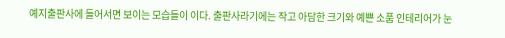예지출판사에 들어서면 보이는 모습들이 이다. 출판사라기에는 작고 아담한 크기와 예쁜 소품 인테리어가 눈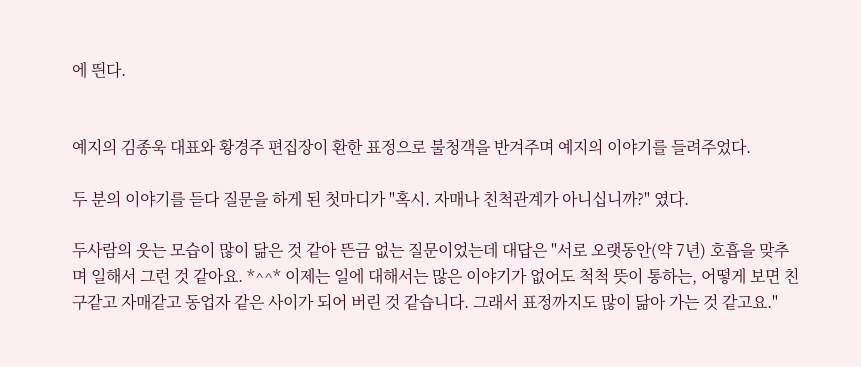에 띈다.


예지의 김종욱 대표와 황경주 편집장이 환한 표정으로 불청객을 반겨주며 예지의 이야기를 들려주었다.

두 분의 이야기를 듣다 질문을 하게 된 첫마디가 "혹시. 자매나 친척관계가 아니십니까?" 였다.

두사람의 웃는 모습이 많이 닮은 것 같아 뜬금 없는 질문이었는데 대답은 "서로 오랫동안(약 7년) 호흡을 맞추며 일해서 그런 것 같아요. *^^* 이제는 일에 대해서는 많은 이야기가 없어도 척척 뜻이 통하는, 어떻게 보면 친구같고 자매같고 동업자 같은 사이가 되어 버린 것 같습니다. 그래서 표정까지도 많이 닮아 가는 것 같고요."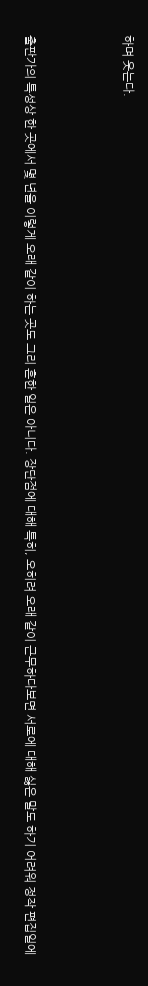하며 웃는다.



출판가의 특성상 한 곳에서 몇 년을 이렇게 오래 같이 하는 곳도 그리 흔한 일은 아니다. 장단점에 대해 특히, 오히려 오래 같이 근무하다보면 서로에 대해 싫은 말도 하기 어려워 정작 편집일에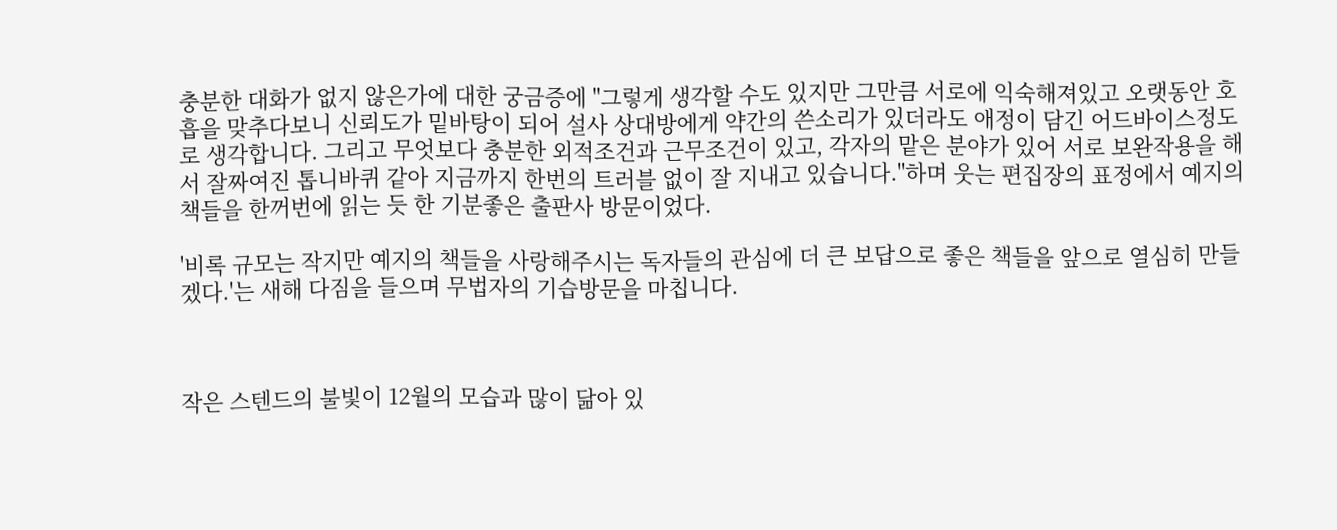충분한 대화가 없지 않은가에 대한 궁금증에 "그렇게 생각할 수도 있지만 그만큼 서로에 익숙해져있고 오랫동안 호흡을 맞추다보니 신뢰도가 밑바탕이 되어 설사 상대방에게 약간의 쓴소리가 있더라도 애정이 담긴 어드바이스정도로 생각합니다. 그리고 무엇보다 충분한 외적조건과 근무조건이 있고, 각자의 맡은 분야가 있어 서로 보완작용을 해서 잘짜여진 톱니바퀴 같아 지금까지 한번의 트러블 없이 잘 지내고 있습니다."하며 웃는 편집장의 표정에서 예지의 책들을 한꺼번에 읽는 듯 한 기분좋은 출판사 방문이었다.

'비록 규모는 작지만 예지의 책들을 사랑해주시는 독자들의 관심에 더 큰 보답으로 좋은 책들을 앞으로 열심히 만들겠다.'는 새해 다짐을 들으며 무법자의 기습방문을 마칩니다.



작은 스텐드의 불빛이 12월의 모습과 많이 닮아 있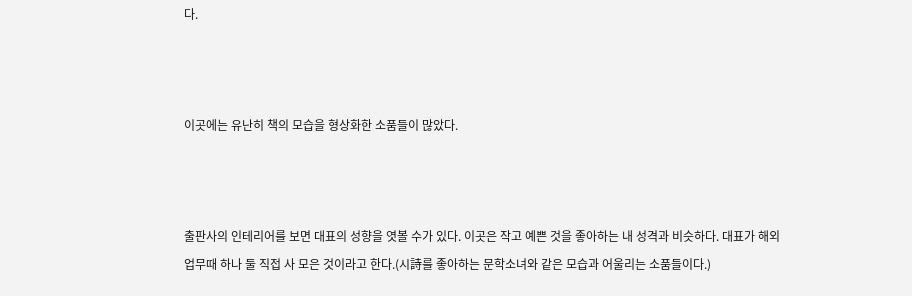다.



이곳에는 유난히 책의 모습을 형상화한 소품들이 많았다.



출판사의 인테리어를 보면 대표의 성향을 엿볼 수가 있다. 이곳은 작고 예쁜 것을 좋아하는 내 성격과 비슷하다. 대표가 해외 업무때 하나 둘 직접 사 모은 것이라고 한다.(시詩를 좋아하는 문학소녀와 같은 모습과 어울리는 소품들이다.)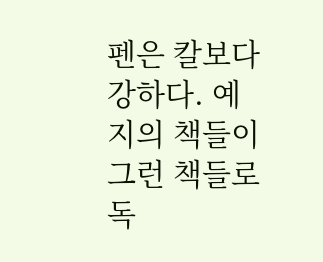펜은 칼보다 강하다. 예지의 책들이 그런 책들로 독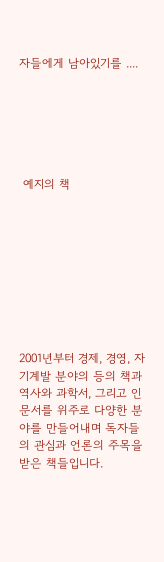자들에게 남아있기를 ....






 예지의 책









2001년부터 경제, 경영, 자기계발 분야의 등의 책과 역사와 과학서, 그리고 인문서를 위주로 다양한 분야를 만들어내며 독자들의 관심과 언론의 주목을 받은 책들입니다.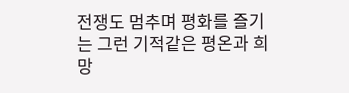전쟁도 멈추며 평화를 즐기는 그런 기적같은 평온과 희망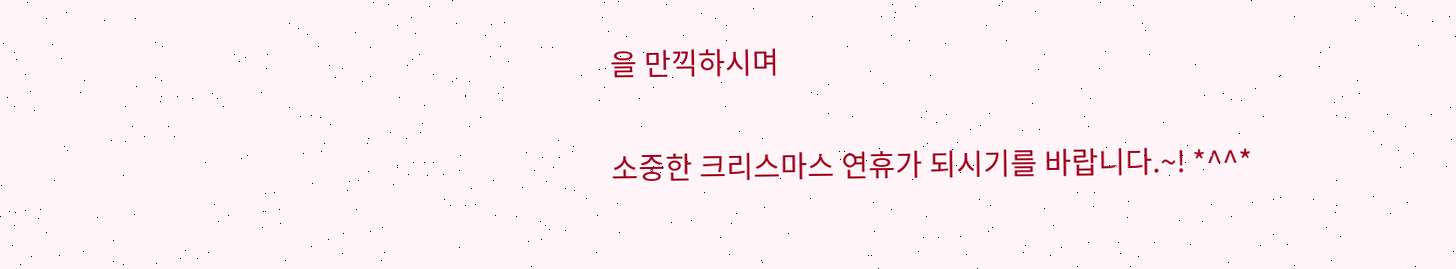을 만끽하시며

소중한 크리스마스 연휴가 되시기를 바랍니다.~! *^^*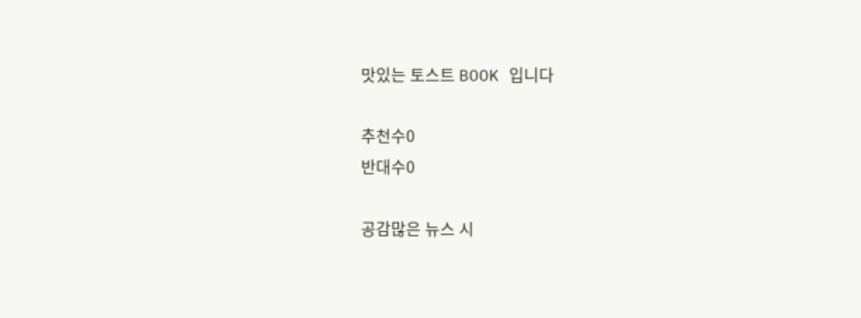맛있는 토스트 BOOK 입니다

추천수0
반대수0

공감많은 뉴스 시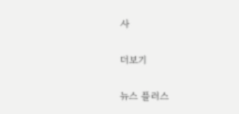사

더보기

뉴스 플러스